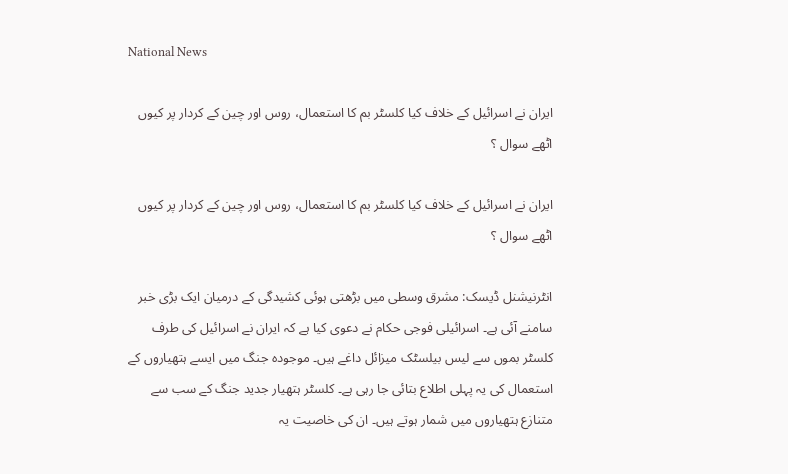National News

ایران نے اسرائیل کے خلاف کیا کلسٹر بم کا استعمال، روس اور چین کے کردار پر کیوں اٹھے سوال ؟

ایران نے اسرائیل کے خلاف کیا کلسٹر بم کا استعمال، روس اور چین کے کردار پر کیوں اٹھے سوال ؟

انٹرنیشنل ڈیسک: مشرق وسطی میں بڑھتی ہوئی کشیدگی کے درمیان ایک بڑی خبر سامنے آئی ہے۔ اسرائیلی فوجی حکام نے دعوی کیا ہے کہ ایران نے اسرائیل کی طرف کلسٹر بموں سے لیس بیلسٹک میزائل داغے ہیں۔ موجودہ جنگ میں ایسے ہتھیاروں کے استعمال کی یہ پہلی اطلاع بتائی جا رہی ہے۔ کلسٹر ہتھیار جدید جنگ کے سب سے متنازع ہتھیاروں میں شمار ہوتے ہیں۔ ان کی خاصیت یہ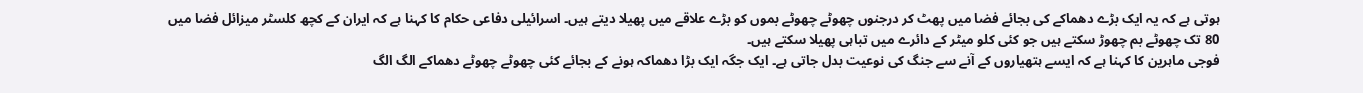ہوتی ہے کہ یہ ایک بڑے دھماکے کی بجائے فضا میں پھٹ کر درجنوں چھوٹے چھوٹے بموں کو بڑے علاقے میں پھیلا دیتے ہیں۔ اسرائیلی دفاعی حکام کا کہنا ہے کہ ایران کے کچھ کلسٹر میزائل فضا میں 80 تک چھوٹے بم چھوڑ سکتے ہیں جو کئی کلو میٹر کے دائرے میں تباہی پھیلا سکتے ہیں۔
فوجی ماہرین کا کہنا ہے کہ ایسے ہتھیاروں کے آنے سے جنگ کی نوعیت بدل جاتی ہے۔ ایک جگہ ایک بڑا دھماکہ ہونے کے بجائے کئی چھوٹے چھوٹے دھماکے الگ الگ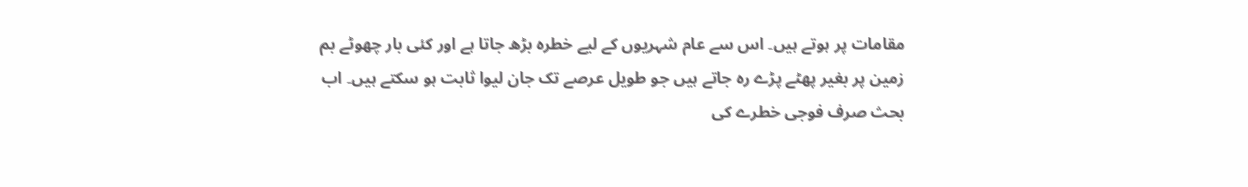مقامات پر ہوتے ہیں۔ اس سے عام شہریوں کے لیے خطرہ بڑھ جاتا ہے اور کئی بار چھوٹے بم زمین پر بغیر پھٹے پڑے رہ جاتے ہیں جو طویل عرصے تک جان لیوا ثابت ہو سکتے ہیں۔ اب بحث صرف فوجی خطرے کی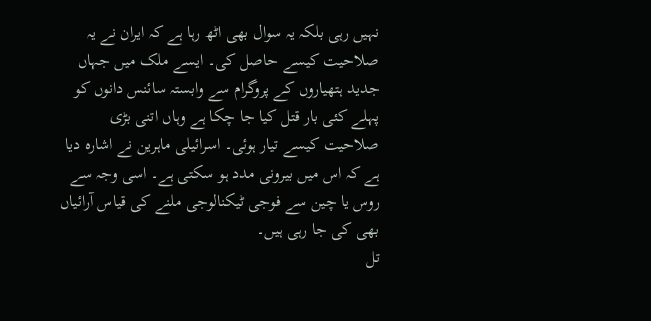نہیں رہی بلکہ یہ سوال بھی اٹھ رہا ہے کہ ایران نے یہ صلاحیت کیسے حاصل کی۔ ایسے ملک میں جہاں جدید ہتھیاروں کے پروگرام سے وابستہ سائنس دانوں کو پہلے کئی بار قتل کیا جا چکا ہے وہاں اتنی بڑی صلاحیت کیسے تیار ہوئی۔ اسرائیلی ماہرین نے اشارہ دیا ہے کہ اس میں بیرونی مدد ہو سکتی ہے۔ اسی وجہ سے روس یا چین سے فوجی ٹیکنالوجی ملنے کی قیاس آرائیاں بھی کی جا رہی ہیں۔
تل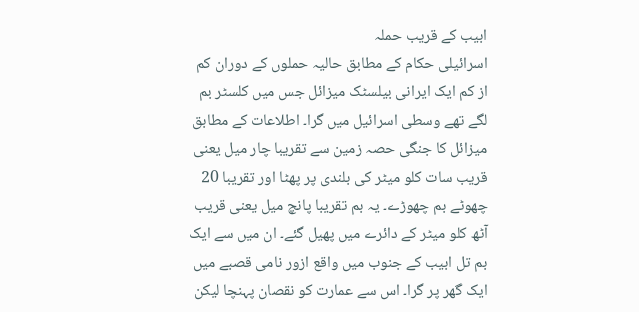ابیب کے قریب حملہ
اسرائیلی حکام کے مطابق حالیہ حملوں کے دوران کم از کم ایک ایرانی بیلسٹک میزائل جس میں کلسٹر بم لگے تھے وسطی اسرائیل میں گرا۔ اطلاعات کے مطابق میزائل کا جنگی حصہ زمین سے تقریبا چار میل یعنی قریب سات کلو میٹر کی بلندی پر پھٹا اور تقریبا 20 چھوٹے بم چھوڑے۔ یہ بم تقریبا پانچ میل یعنی قریب آٹھ کلو میٹر کے دائرے میں پھیل گئے۔ ان میں سے ایک بم تل ابیب کے جنوب میں واقع ازور نامی قصبے میں ایک گھر پر گرا۔ اس سے عمارت کو نقصان پہنچا لیکن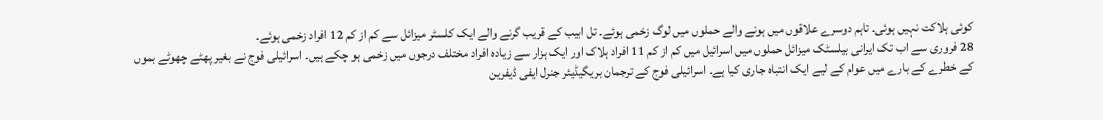کوئی ہلاکت نہیں ہوئی۔ تاہم دوسرے علاقوں میں ہونے والے حملوں میں لوگ زخمی ہوئے۔ تل ابیب کے قریب گرنے والے ایک کلسٹر میزائل سے کم از کم 12 افراد زخمی ہوئے۔
28 فروری سے اب تک ایرانی بیلسٹک میزائل حملوں میں اسرائیل میں کم از کم 11 افراد ہلاک اور ایک ہزار سے زیادہ افراد مختلف درجوں میں زخمی ہو چکے ہیں۔ اسرائیلی فوج نے بغیر پھٹے چھوٹے بموں کے خطرے کے بارے میں عوام کے لیے ایک انتباہ جاری کیا ہے۔ اسرائیلی فوج کے ترجمان بریگیڈیئر جنرل ایفی ڈیفرین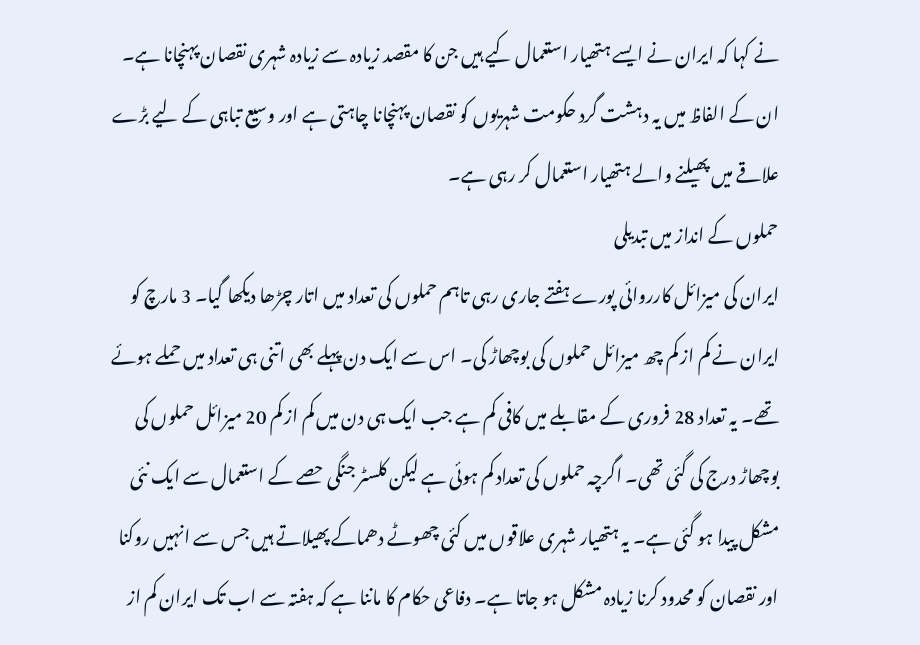نے کہا کہ ایران نے ایسے ہتھیار استعمال کیے ہیں جن کا مقصد زیادہ سے زیادہ شہری نقصان پہنچانا ہے۔ ان کے الفاظ میں یہ دہشت گرد حکومت شہریوں کو نقصان پہنچانا چاہتی ہے اور وسیع تباہی کے لیے بڑے علاقے میں پھیلنے والے ہتھیار استعمال کر رہی ہے۔
حملوں کے انداز میں تبدیلی
ایران کی میزائل کارروائی پورے ہفتے جاری رہی تاہم حملوں کی تعداد میں اتار چڑھا دیکھا گیا۔ 3 مارچ کو ایران نے کم از کم چھ میزائل حملوں کی بوچھاڑ کی۔ اس سے ایک دن پہلے بھی اتنی ہی تعداد میں حملے ہوئے تھے۔ یہ تعداد 28 فروری کے مقابلے میں کافی کم ہے جب ایک ہی دن میں کم از کم 20 میزائل حملوں کی بوچھاڑ درج کی گئی تھی۔ اگرچہ حملوں کی تعداد کم ہوئی ہے لیکن کلسٹر جنگی حصے کے استعمال سے ایک نئی مشکل پیدا ہو گئی ہے۔ یہ ہتھیار شہری علاقوں میں کئی چھوٹے دھماکے پھیلاتے ہیں جس سے انہیں روکنا اور نقصان کو محدود کرنا زیادہ مشکل ہو جاتا ہے۔ دفاعی حکام کا ماننا ہے کہ ہفتہ سے اب تک ایران کم از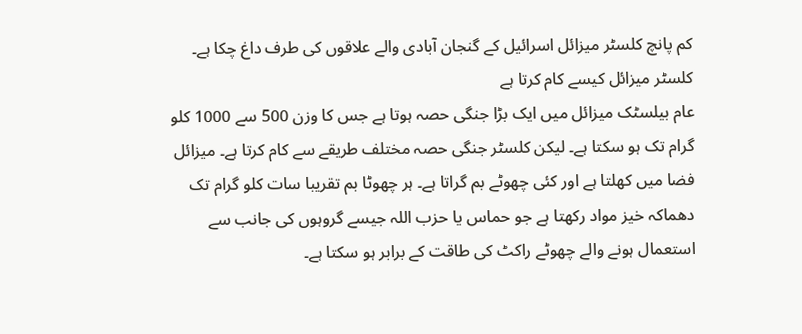کم پانچ کلسٹر میزائل اسرائیل کے گنجان آبادی والے علاقوں کی طرف داغ چکا ہے۔
کلسٹر میزائل کیسے کام کرتا ہے
عام بیلسٹک میزائل میں ایک بڑا جنگی حصہ ہوتا ہے جس کا وزن 500 سے 1000 کلو گرام تک ہو سکتا ہے۔ لیکن کلسٹر جنگی حصہ مختلف طریقے سے کام کرتا ہے۔ میزائل فضا میں کھلتا ہے اور کئی چھوٹے بم گراتا ہے۔ ہر چھوٹا بم تقریبا سات کلو گرام تک دھماکہ خیز مواد رکھتا ہے جو حماس یا حزب اللہ جیسے گروہوں کی جانب سے استعمال ہونے والے چھوٹے راکٹ کی طاقت کے برابر ہو سکتا ہے۔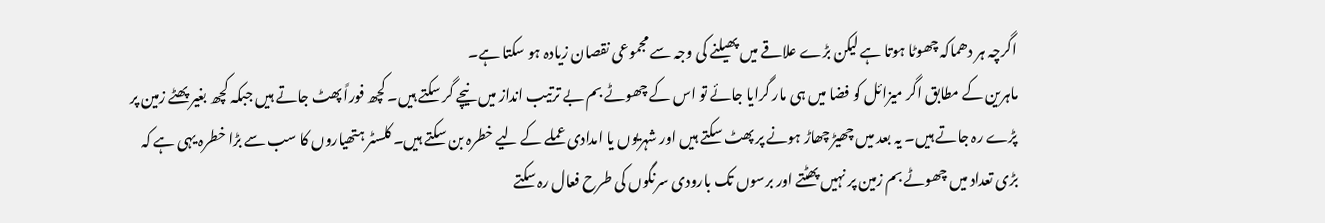اگرچہ ہر دھماکہ چھوٹا ہوتا ہے لیکن بڑے علاقے میں پھیلنے کی وجہ سے مجموعی نقصان زیادہ ہو سکتا ہے۔
ماہرین کے مطابق اگر میزائل کو فضا میں ہی مار گرایا جائے تو اس کے چھوٹے بم بے ترتیب انداز میں نیچے گر سکتے ہیں۔ کچھ فوراً پھٹ جاتے ہیں جبکہ کچھ بغیر پھٹے زمین پر پڑے رہ جاتے ہیں۔ یہ بعد میں چھیڑ چھاڑ ہونے پر پھٹ سکتے ہیں اور شہریوں یا امدادی عملے کے لیے خطرہ بن سکتے ہیں۔ کلسٹر ہتھیاروں کا سب سے بڑا خطرہ یہی ہے کہ بڑی تعداد میں چھوٹے بم زمین پر نہیں پھٹتے اور برسوں تک بارودی سرنگوں کی طرح فعال رہ سکتے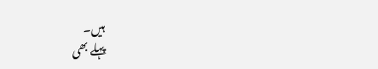ہیں۔
پہلے بھی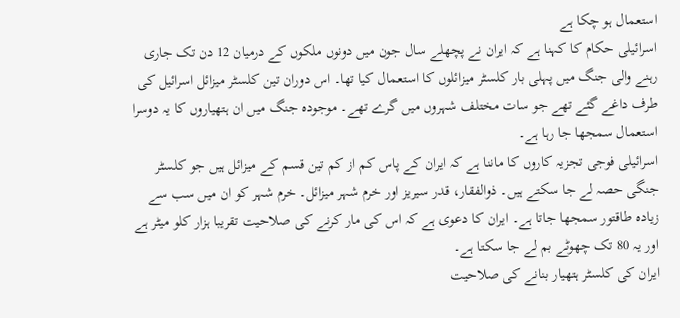استعمال ہو چکا ہے
اسرائیلی حکام کا کہنا ہے کہ ایران نے پچھلے سال جون میں دونوں ملکوں کے درمیان 12 دن تک جاری رہنے والی جنگ میں پہلی بار کلسٹر میزائلوں کا استعمال کیا تھا۔ اس دوران تین کلسٹر میزائل اسرائیل کی طرف داغے گئے تھے جو سات مختلف شہروں میں گرے تھے۔ موجودہ جنگ میں ان ہتھیاروں کا یہ دوسرا استعمال سمجھا جا رہا ہے۔
اسرائیلی فوجی تجزیہ کاروں کا ماننا ہے کہ ایران کے پاس کم از کم تین قسم کے میزائل ہیں جو کلسٹر جنگی حصہ لے جا سکتے ہیں۔ ذوالفقار، قدر سیریز اور خرم شہر میزائل۔ خرم شہر کو ان میں سب سے زیادہ طاقتور سمجھا جاتا ہے۔ ایران کا دعوی ہے کہ اس کی مار کرنے کی صلاحیت تقریبا ہزار کلو میٹر ہے اور یہ 80 تک چھوٹے بم لے جا سکتا ہے۔
ایران کی کلسٹر ہتھیار بنانے کی صلاحیت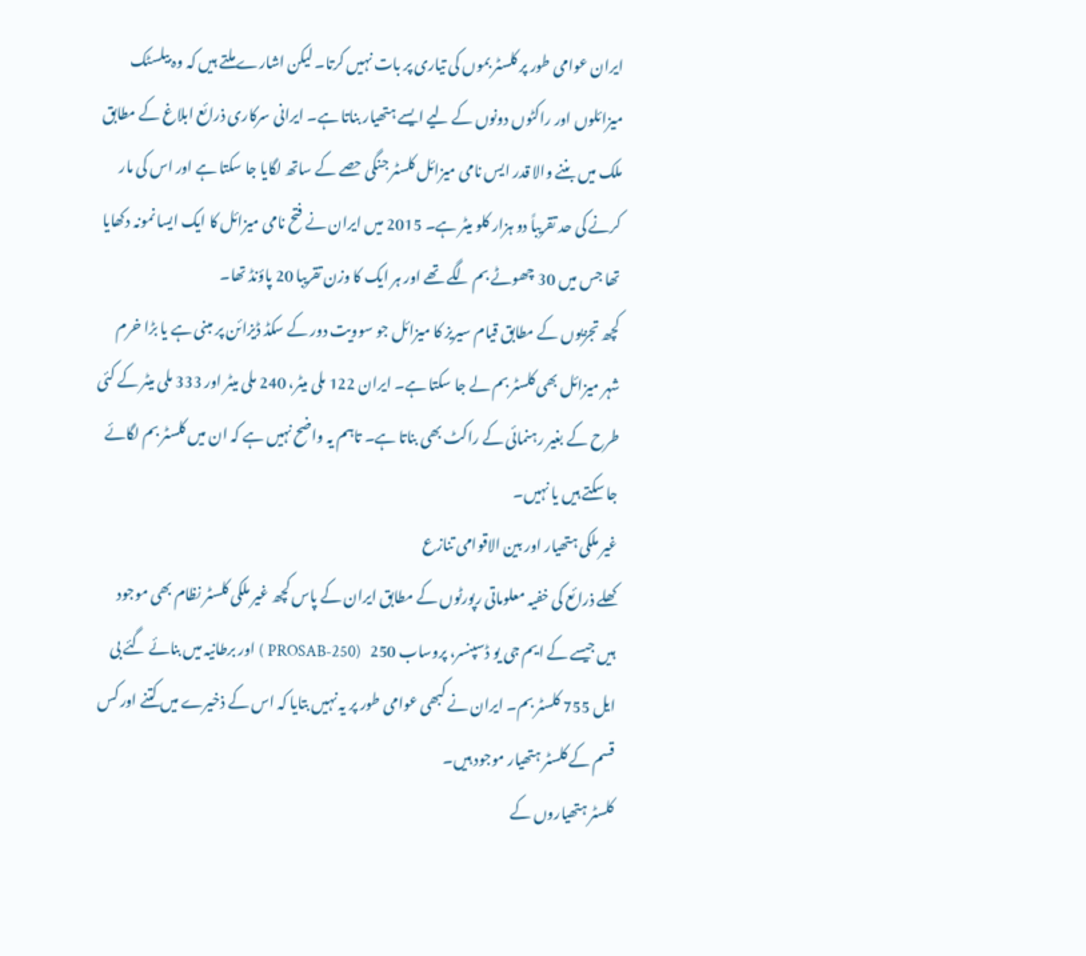ایران عوامی طور پر کلسٹر بموں کی تیاری پر بات نہیں کرتا۔ لیکن اشارے ملتے ہیں کہ وہ بیلسٹک میزائلوں اور راکٹوں دونوں کے لیے ایسے ہتھیار بناتا ہے۔ ایرانی سرکاری ذرائع ابلاغ کے مطابق ملک میں بننے والا قدر ایس نامی میزائل کلسٹر جنگی حصے کے ساتھ لگایا جا سکتا ہے اور اس کی مار کرنے کی حد تقریباً دو ہزار کلو میٹر ہے۔ 2015 میں ایران نے فتح نامی میزائل کا ایک ایسا نمونہ دکھایا تھا جس میں 30 چھوٹے بم لگے تھے اور ہر ایک کا وزن تقریبا 20 پاؤنڈ تھا۔
کچھ تجزیوں کے مطابق قیام سیریز کا میزائل جو سوویت دور کے سکڈ ڈیزائن پر مبنی ہے یا بڑا خرم شہر میزائل بھی کلسٹر بم لے جا سکتا ہے۔ ایران 122 ملی میٹر، 240 ملی میٹر اور 333 ملی میٹر کے کئی طرح کے بغیر رہنمائی کے راکٹ بھی بناتا ہے۔ تاہم یہ واضح نہیں ہے کہ ان میں کلسٹر بم لگائے جا سکتے ہیں یا نہیں۔
غیر ملکی ہتھیار اور بین الاقوامی تنازع
کھلے ذرائع کی خفیہ معلوماتی رپورٹوں کے مطابق ایران کے پاس کچھ غیر ملکی کلسٹر نظام بھی موجود ہیں جیسے کے ایم جی یو ڈسپنسر، پروساب 250   (PROSAB-250 ) اور برطانیہ میں بنائے گئے بی ایل 755 کلسٹر بم۔ ایران نے کبھی عوامی طور پر یہ نہیں بتایا کہ اس کے ذخیرے میں کتنے اور کس قسم کے کلسٹر ہتھیار موجود ہیں۔
کلسٹر ہتھیاروں کے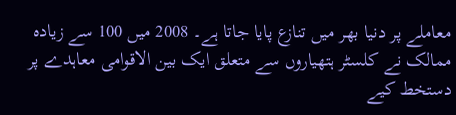معاملے پر دنیا بھر میں تنازع پایا جاتا ہے۔ 2008 میں 100 سے زیادہ ممالک نے کلسٹر ہتھیاروں سے متعلق ایک بین الاقوامی معاہدے پر دستخط کیے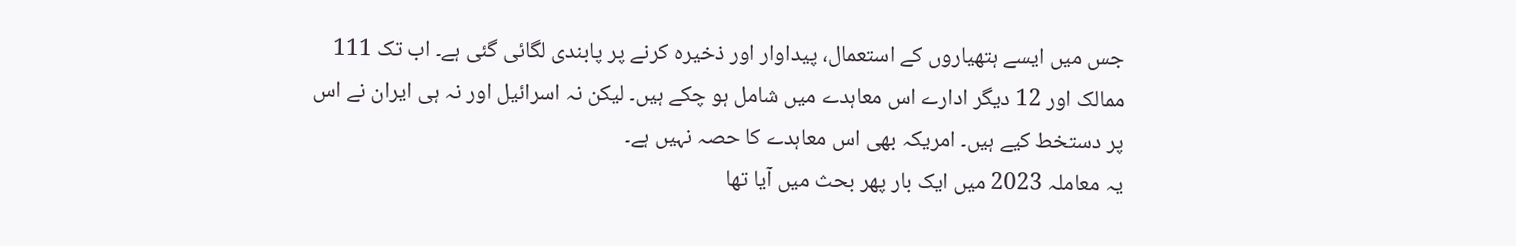جس میں ایسے ہتھیاروں کے استعمال، پیداوار اور ذخیرہ کرنے پر پابندی لگائی گئی ہے۔ اب تک 111 ممالک اور 12 دیگر ادارے اس معاہدے میں شامل ہو چکے ہیں۔ لیکن نہ اسرائیل اور نہ ہی ایران نے اس پر دستخط کیے ہیں۔ امریکہ بھی اس معاہدے کا حصہ نہیں ہے۔
یہ معاملہ 2023 میں ایک بار پھر بحث میں آیا تھا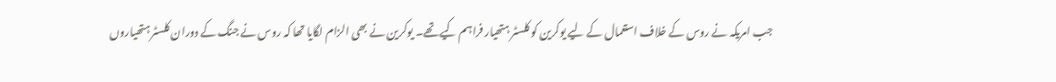جب امریکہ نے روس کے خلاف استعمال کے لیے یوکرین کو کلسٹر ہتھیار فراہم کیے تھے۔ یوکرین نے بھی الزام لگایا تھا کہ روس نے جنگ کے دوران کلسٹر ہتھیاروں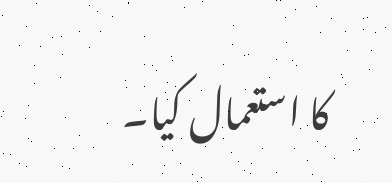کا استعمال کیا۔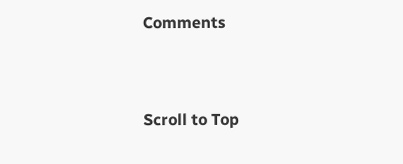Comments


Scroll to Top